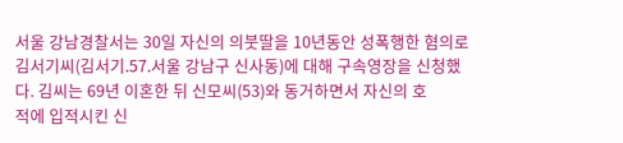서울 강남경찰서는 30일 자신의 의붓딸을 10년동안 성폭행한 혐의로
김서기씨(김서기.57.서울 강남구 신사동)에 대해 구속영장을 신청했
다. 김씨는 69년 이혼한 뒤 신모씨(53)와 동거하면서 자신의 호
적에 입적시킨 신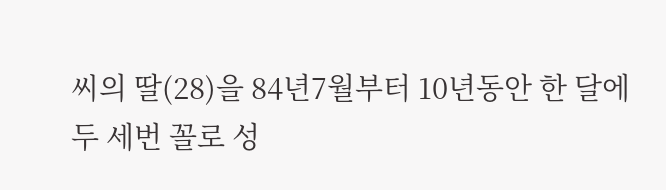씨의 딸(28)을 84년7월부터 10년동안 한 달에
두 세번 꼴로 성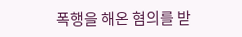폭행을 해온 혐의를 받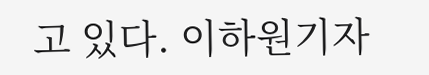고 있다. 이하원기자